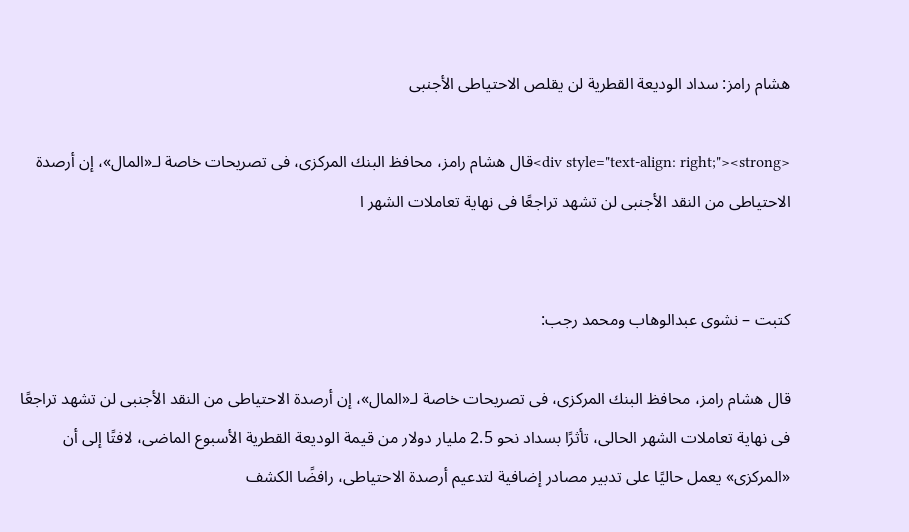هشام رامز: سداد الوديعة القطرية لن يقلص الاحتياطى الأجنبى

<div style="text-align: right;"><strong>قال هشام رامز، محافظ البنك المركزى، فى تصريحات خاصة لـ«المال»، إن أرصدة الاحتياطى من النقد الأجنبى لن تشهد تراجعًا فى نهاية تعاملات الشهر ا


كتبت – نشوى عبدالوهاب ومحمد رجب:

قال هشام رامز، محافظ البنك المركزى، فى تصريحات خاصة لـ«المال»، إن أرصدة الاحتياطى من النقد الأجنبى لن تشهد تراجعًا فى نهاية تعاملات الشهر الحالى، تأثرًا بسداد نحو 2.5 مليار دولار من قيمة الوديعة القطرية الأسبوع الماضى، لافتًا إلى أن «المركزى» يعمل حاليًا على تدبير مصادر إضافية لتدعيم أرصدة الاحتياطى، رافضًا الكشف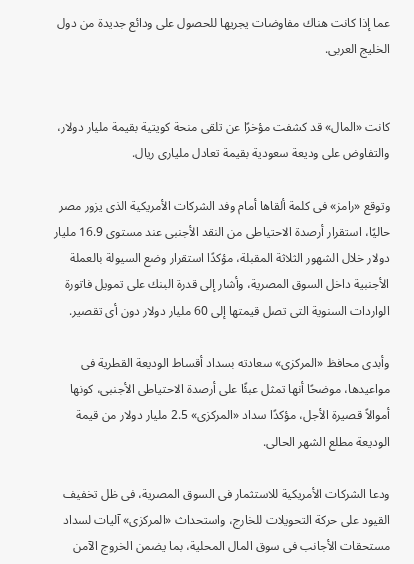عما إذا كانت هناك مفاوضات يجريها للحصول على ودائع جديدة من دول الخليج العربى.


كانت «المال» قد كشفت مؤخرًا عن تلقى منحة كويتية بقيمة مليار دولار، والتفاوض على وديعة سعودية بقيمة تعادل مليارى ريال.

وتوقع «رامز» فى كلمة ألقاها أمام وفد الشركات الأمريكية الذى يزور مصر حاليًا، استقرار أرصدة الاحتياطى من النقد الأجنبى عند مستوى 16.9 مليار دولار خلال الشهور الثلاثة المقبلة، مؤكدًا استقرار وضع السيولة بالعملة الأجنبية داخل السوق المصرية، وأشار إلى قدرة البنك على تمويل فاتورة الواردات السنوية التى تصل قيمتها إلى 60 مليار دولار دون أى تقصير.

وأبدى محافظ «المركزى» سعادته بسداد أقساط الوديعة القطرية فى مواعيدها، موضحًا أنها تمثل عبئًا على أرصدة الاحتياطى الأجنبى، كونها أموالاً قصيرة الأجل، مؤكدًا سداد «المركزى» 2.5 مليار دولار من قيمة الوديعة مطلع الشهر الحالى.

ودعا الشركات الأمريكية للاستثمار فى السوق المصرية، فى ظل تخفيف القيود على حركة التحويلات للخارج، واستحداث «المركزى» آليات لسداد مستحقات الأجانب فى سوق المال المحلية، بما يضمن الخروج الآمن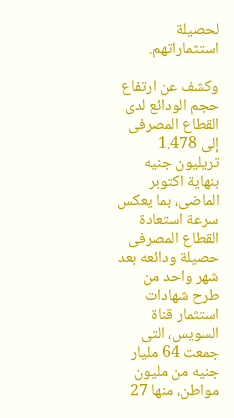لحصيلة استثماراتهم.

وكشف عن ارتفاع حجم الودائع لدى القطاع المصرفى إلى 1.478 تريليون جنيه بنهاية اكتوبر الماضى، بما يعكس سرعة استعادة القطاع المصرفى حصيلة ودائعه بعد شهر واحد من طرح شهادات استثمار قناة السويس، التى جمعت 64 مليار جنيه من مليون مواطن، منها 27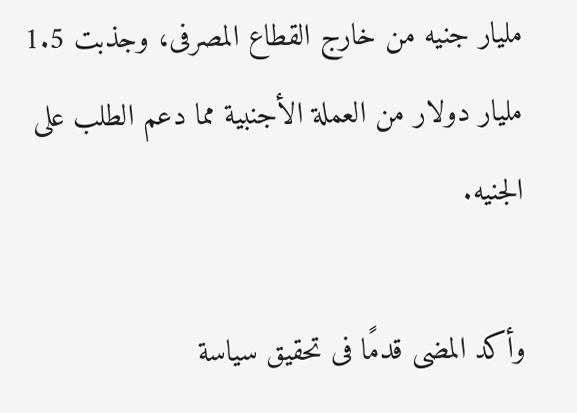مليار جنيه من خارج القطاع المصرفى، وجذبت 1.5 مليار دولار من العملة الأجنبية مما دعم الطلب على الجنيه.

وأكد المضى قدمًا فى تحقيق سياسة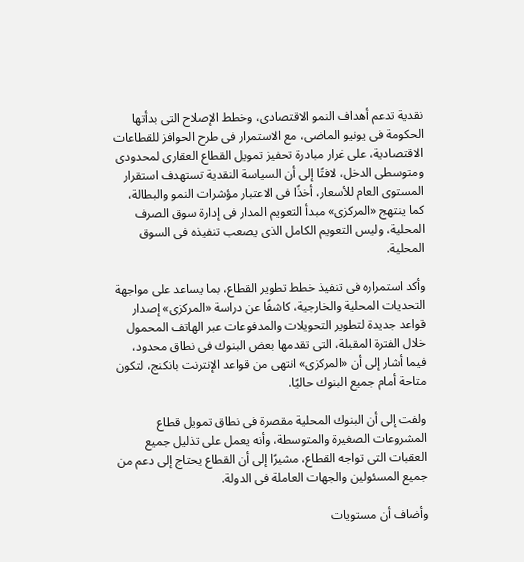نقدية تدعم أهداف النمو الاقتصادى، وخطط الإصلاح التى بدأتها الحكومة فى يونيو الماضى، مع الاستمرار فى طرح الحوافز للقطاعات الاقتصادية، على غرار مبادرة تحفيز تمويل القطاع العقارى لمحدودى ومتوسطى الدخل، لافتًا إلى أن السياسة النقدية تستهدف استقرار المستوى العام للأسعار، أخذًا فى الاعتبار مؤشرات النمو والبطالة، كما ينتهج «المركزى» مبدأ التعويم المدار فى إدارة سوق الصرف المحلية، وليس التعويم الكامل الذى يصعب تنفيذه فى السوق المحلية.

وأكد استمراره فى تنفيذ خطط تطوير القطاع، بما يساعد على مواجهة التحديات المحلية والخارجية، كاشفًا عن دراسة «المركزى» إصدار قواعد جديدة لتطوير التحويلات والمدفوعات عبر الهاتف المحمول خلال الفترة المقبلة، التى تقدمها بعض البنوك فى نطاق محدود، فيما أشار إلى أن «المركزى» انتهى من قواعد الإنترنت بانكنج، لتكون متاحة أمام جميع البنوك حاليًا.

ولفت إلى أن البنوك المحلية مقصرة فى نطاق تمويل قطاع المشروعات الصغيرة والمتوسطة، وأنه يعمل على تذليل جميع العقبات التى تواجه القطاع، مشيرًا إلى أن القطاع يحتاج إلى دعم من جميع المسئولين والجهات العاملة فى الدولة.

وأضاف أن مستويات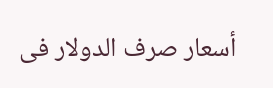أسعار صرف الدولار فى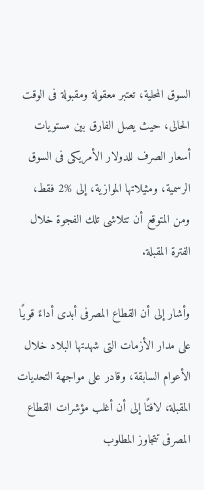السوق المحلية، تعتبر معقولة ومقبولة فى الوقت الحالى، حيث يصل الفارق بين مستويات أسعار الصرف للدولار الأمريكى فى السوق الرسمية، ومثيلاتها الموازية، إلى %2 فقط، ومن المتوقع أن تتلاشى تلك الفجوة خلال الفترة المقبلة.

وأشار إلى أن القطاع المصرفى أبدى أداءً قويًا على مدار الأزمات التى شهدتها البلاد خلال الأعوام السابقة، وقادر على مواجهة التحديات المقبلة، لافتًا إلى أن أغلب مؤشرات القطاع المصرفى تتجاوز المطلوب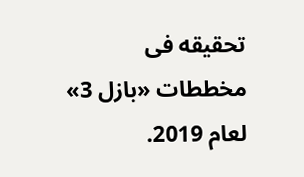تحقيقه فى مخططات «بازل 3» لعام 2019.